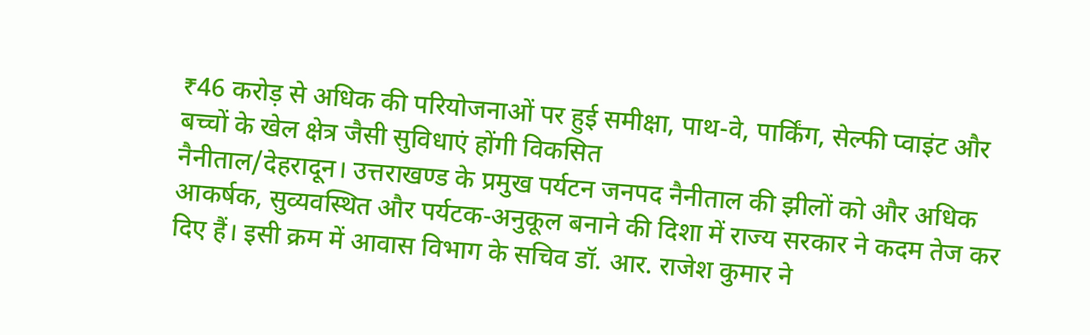₹46 करोड़ से अधिक की परियोजनाओं पर हुई समीक्षा, पाथ-वे, पार्किंग, सेल्फी प्वाइंट और बच्चों के खेल क्षेत्र जैसी सुविधाएं होंगी विकसित
नैनीताल/देहरादून। उत्तराखण्ड के प्रमुख पर्यटन जनपद नैनीताल की झीलों को और अधिक आकर्षक, सुव्यवस्थित और पर्यटक-अनुकूल बनाने की दिशा में राज्य सरकार ने कदम तेज कर दिए हैं। इसी क्रम में आवास विभाग के सचिव डॉ. आर. राजेश कुमार ने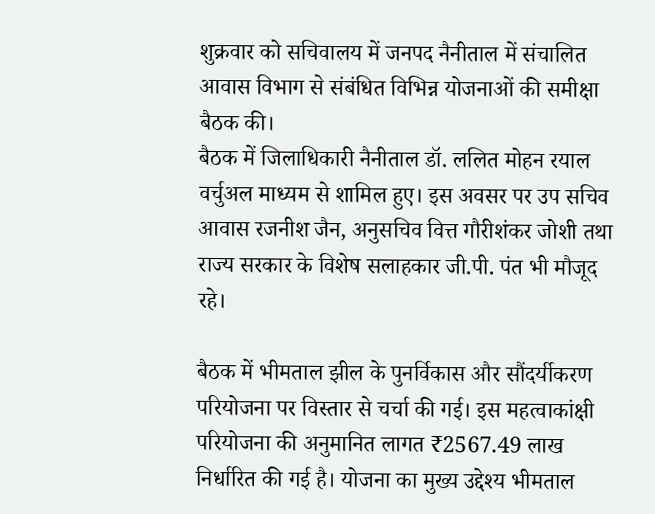शुक्रवार को सचिवालय में जनपद नैनीताल में संचालित आवास विभाग से संबंधित विभिन्न योजनाओं की समीक्षा बैठक की।
बैठक में जिलाधिकारी नैनीताल डॉ. ललित मोहन रयाल वर्चुअल माध्यम से शामिल हुए। इस अवसर पर उप सचिव आवास रजनीश जैन, अनुसचिव वित्त गौरीशंकर जोशी तथा राज्य सरकार के विशेष सलाहकार जी.पी. पंत भी मौजूद रहे।

बैठक में भीमताल झील के पुनर्विकास और सौंदर्यीकरण परियोजना पर विस्तार से चर्चा की गई। इस महत्वाकांक्षी परियोजना की अनुमानित लागत ₹2567.49 लाख निर्धारित की गई है। योजना का मुख्य उद्देश्य भीमताल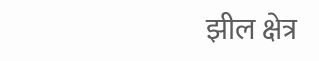झील क्षेत्र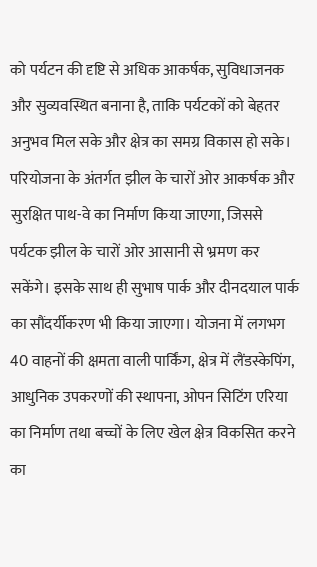को पर्यटन की दृष्टि से अधिक आकर्षक, सुविधाजनक और सुव्यवस्थित बनाना है, ताकि पर्यटकों को बेहतर अनुभव मिल सके और क्षेत्र का समग्र विकास हो सके।
परियोजना के अंतर्गत झील के चारों ओर आकर्षक और सुरक्षित पाथ-वे का निर्माण किया जाएगा, जिससे पर्यटक झील के चारों ओर आसानी से भ्रमण कर सकेंगे। इसके साथ ही सुभाष पार्क और दीनदयाल पार्क का सौंदर्यीकरण भी किया जाएगा। योजना में लगभग 40 वाहनों की क्षमता वाली पार्किंग, क्षेत्र में लैंडस्केपिंग, आधुनिक उपकरणों की स्थापना, ओपन सिटिंग एरिया का निर्माण तथा बच्चों के लिए खेल क्षेत्र विकसित करने का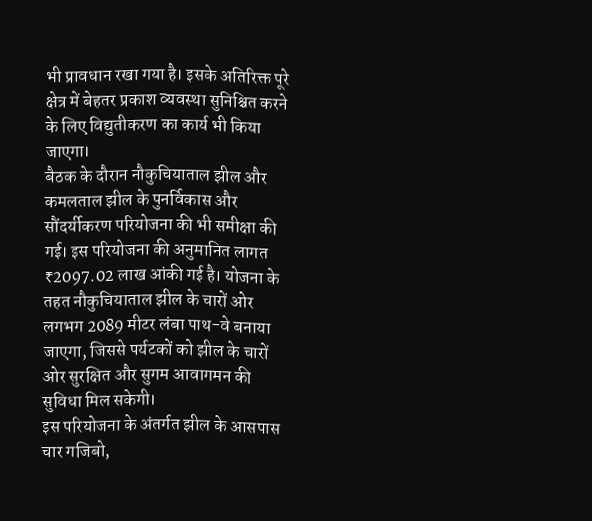भी प्रावधान रखा गया है। इसके अतिरिक्त पूरे क्षेत्र में बेहतर प्रकाश व्यवस्था सुनिश्चित करने के लिए विद्युतीकरण का कार्य भी किया जाएगा।
बैठक के दौरान नौकुचियाताल झील और कमलताल झील के पुनर्विकास और सौंदर्यीकरण परियोजना की भी समीक्षा की गई। इस परियोजना की अनुमानित लागत ₹2097.02 लाख आंकी गई है। योजना के तहत नौकुचियाताल झील के चारों ओर लगभग 2089 मीटर लंबा पाथ-वे बनाया जाएगा, जिससे पर्यटकों को झील के चारों ओर सुरक्षित और सुगम आवागमन की सुविधा मिल सकेगी।
इस परियोजना के अंतर्गत झील के आसपास चार गजिबो,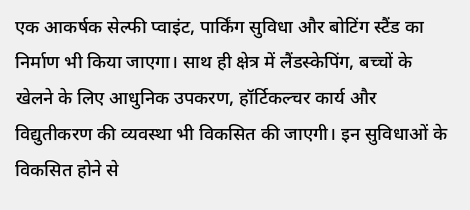एक आकर्षक सेल्फी प्वाइंट, पार्किंग सुविधा और बोटिंग स्टैंड का निर्माण भी किया जाएगा। साथ ही क्षेत्र में लैंडस्केपिंग, बच्चों के खेलने के लिए आधुनिक उपकरण, हॉर्टिकल्चर कार्य और विद्युतीकरण की व्यवस्था भी विकसित की जाएगी। इन सुविधाओं के विकसित होने से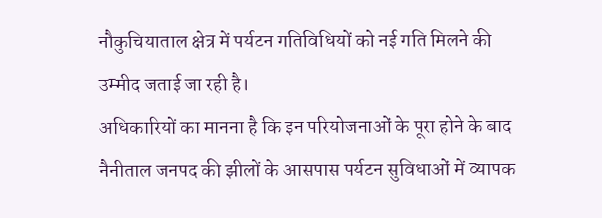नौकुचियाताल क्षेत्र में पर्यटन गतिविधियों को नई गति मिलने की उम्मीद जताई जा रही है।
अधिकारियों का मानना है कि इन परियोजनाओं के पूरा होने के बाद नैनीताल जनपद की झीलों के आसपास पर्यटन सुविधाओं में व्यापक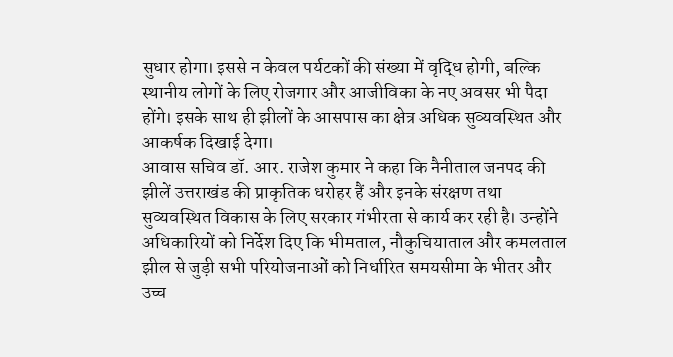सुधार होगा। इससे न केवल पर्यटकों की संख्या में वृद्धि होगी, बल्कि स्थानीय लोगों के लिए रोजगार और आजीविका के नए अवसर भी पैदा होंगे। इसके साथ ही झीलों के आसपास का क्षेत्र अधिक सुव्यवस्थित और आकर्षक दिखाई देगा।
आवास सचिव डॉ. आर. राजेश कुमार ने कहा कि नैनीताल जनपद की झीलें उत्तराखंड की प्राकृतिक धरोहर हैं और इनके संरक्षण तथा सुव्यवस्थित विकास के लिए सरकार गंभीरता से कार्य कर रही है। उन्होंने अधिकारियों को निर्देश दिए कि भीमताल, नौकुचियाताल और कमलताल झील से जुड़ी सभी परियोजनाओं को निर्धारित समयसीमा के भीतर और उच्च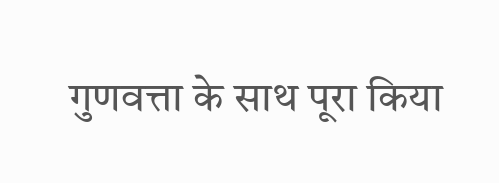गुणवत्ता के साथ पूरा किया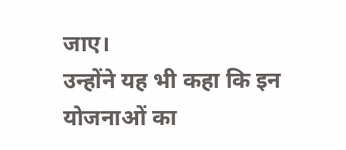जाए।
उन्होंने यह भी कहा कि इन योजनाओं का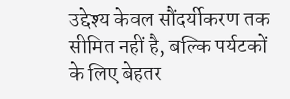उद्देश्य केवल सौंदर्यीकरण तक सीमित नहीं है, बल्कि पर्यटकों के लिए बेहतर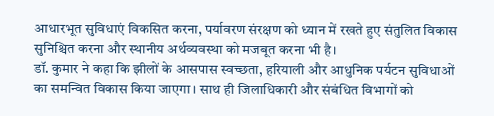आधारभूत सुविधाएं विकसित करना, पर्यावरण संरक्षण को ध्यान में रखते हुए संतुलित विकास सुनिश्चित करना और स्थानीय अर्थव्यवस्था को मजबूत करना भी है।
डॉ. कुमार ने कहा कि झीलों के आसपास स्वच्छता, हरियाली और आधुनिक पर्यटन सुविधाओं का समन्वित विकास किया जाएगा। साथ ही जिलाधिकारी और संबंधित विभागों को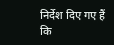निर्देश दिए गए हैं कि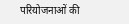परियोजनाओं की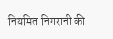नियमित निगरानी की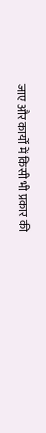जाए और कार्यों में किसी भी प्रकार की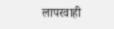लापरवाही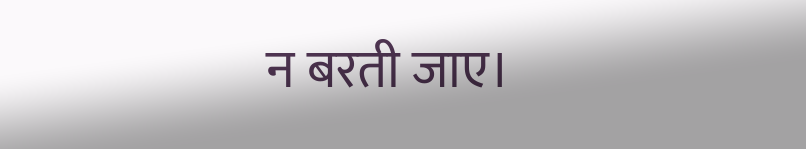न बरती जाए।